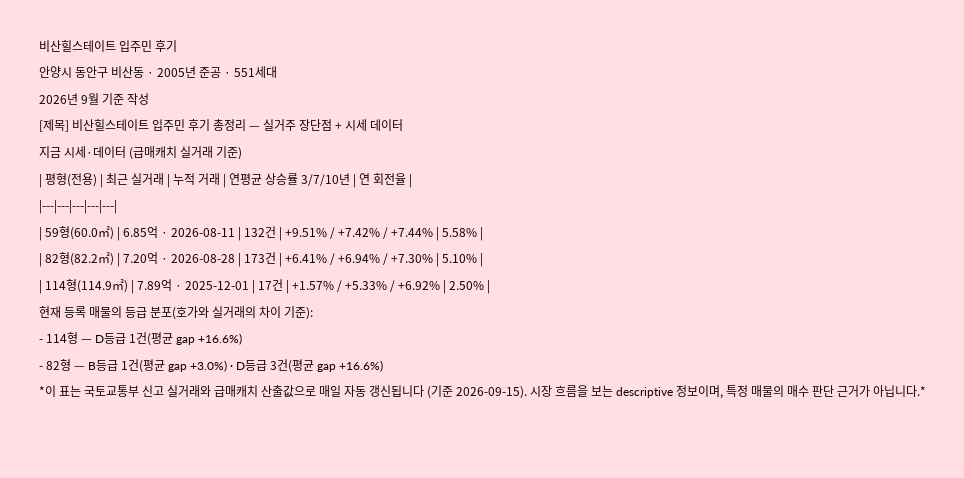비산힐스테이트 입주민 후기
안양시 동안구 비산동 · 2005년 준공 · 551세대
2026년 9월 기준 작성
[제목] 비산힐스테이트 입주민 후기 총정리 — 실거주 장단점 + 시세 데이터
지금 시세·데이터 (급매캐치 실거래 기준)
| 평형(전용) | 최근 실거래 | 누적 거래 | 연평균 상승률 3/7/10년 | 연 회전율 |
|---|---|---|---|---|
| 59형(60.0㎡) | 6.85억 · 2026-08-11 | 132건 | +9.51% / +7.42% / +7.44% | 5.58% |
| 82형(82.2㎡) | 7.20억 · 2026-08-28 | 173건 | +6.41% / +6.94% / +7.30% | 5.10% |
| 114형(114.9㎡) | 7.89억 · 2025-12-01 | 17건 | +1.57% / +5.33% / +6.92% | 2.50% |
현재 등록 매물의 등급 분포(호가와 실거래의 차이 기준):
- 114형 — D등급 1건(평균 gap +16.6%)
- 82형 — B등급 1건(평균 gap +3.0%) · D등급 3건(평균 gap +16.6%)
*이 표는 국토교통부 신고 실거래와 급매캐치 산출값으로 매일 자동 갱신됩니다 (기준 2026-09-15). 시장 흐름을 보는 descriptive 정보이며, 특정 매물의 매수 판단 근거가 아닙니다.*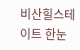비산힐스테이트 한눈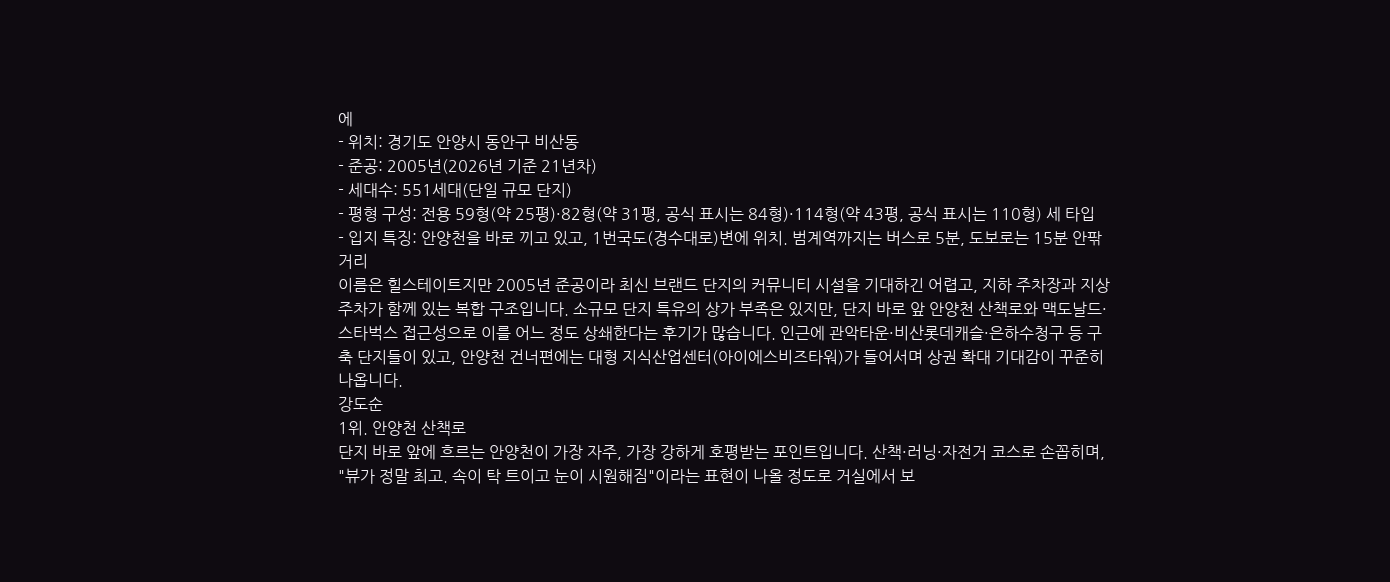에
- 위치: 경기도 안양시 동안구 비산동
- 준공: 2005년(2026년 기준 21년차)
- 세대수: 551세대(단일 규모 단지)
- 평형 구성: 전용 59형(약 25평)·82형(약 31평, 공식 표시는 84형)·114형(약 43평, 공식 표시는 110형) 세 타입
- 입지 특징: 안양천을 바로 끼고 있고, 1번국도(경수대로)변에 위치. 범계역까지는 버스로 5분, 도보로는 15분 안팎 거리
이름은 힐스테이트지만 2005년 준공이라 최신 브랜드 단지의 커뮤니티 시설을 기대하긴 어렵고, 지하 주차장과 지상 주차가 함께 있는 복합 구조입니다. 소규모 단지 특유의 상가 부족은 있지만, 단지 바로 앞 안양천 산책로와 맥도날드·스타벅스 접근성으로 이를 어느 정도 상쇄한다는 후기가 많습니다. 인근에 관악타운·비산롯데캐슬·은하수청구 등 구축 단지들이 있고, 안양천 건너편에는 대형 지식산업센터(아이에스비즈타워)가 들어서며 상권 확대 기대감이 꾸준히 나옵니다.
강도순
1위. 안양천 산책로
단지 바로 앞에 흐르는 안양천이 가장 자주, 가장 강하게 호평받는 포인트입니다. 산책·러닝·자전거 코스로 손꼽히며, "뷰가 정말 최고. 속이 탁 트이고 눈이 시원해짐"이라는 표현이 나올 정도로 거실에서 보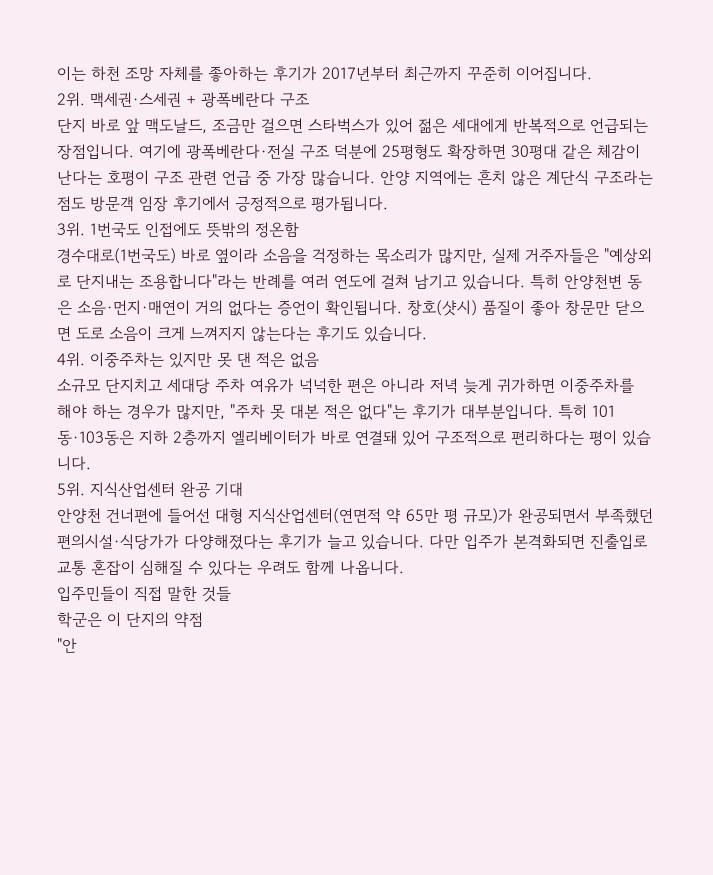이는 하천 조망 자체를 좋아하는 후기가 2017년부터 최근까지 꾸준히 이어집니다.
2위. 맥세권·스세권 + 광폭베란다 구조
단지 바로 앞 맥도날드, 조금만 걸으면 스타벅스가 있어 젊은 세대에게 반복적으로 언급되는 장점입니다. 여기에 광폭베란다·전실 구조 덕분에 25평형도 확장하면 30평대 같은 체감이 난다는 호평이 구조 관련 언급 중 가장 많습니다. 안양 지역에는 흔치 않은 계단식 구조라는 점도 방문객 임장 후기에서 긍정적으로 평가됩니다.
3위. 1번국도 인접에도 뜻밖의 정온함
경수대로(1번국도) 바로 옆이라 소음을 걱정하는 목소리가 많지만, 실제 거주자들은 "예상외로 단지내는 조용합니다"라는 반례를 여러 연도에 걸쳐 남기고 있습니다. 특히 안양천변 동은 소음·먼지·매연이 거의 없다는 증언이 확인됩니다. 창호(샷시) 품질이 좋아 창문만 닫으면 도로 소음이 크게 느껴지지 않는다는 후기도 있습니다.
4위. 이중주차는 있지만 못 댄 적은 없음
소규모 단지치고 세대당 주차 여유가 넉넉한 편은 아니라 저녁 늦게 귀가하면 이중주차를 해야 하는 경우가 많지만, "주차 못 대본 적은 없다"는 후기가 대부분입니다. 특히 101동·103동은 지하 2층까지 엘리베이터가 바로 연결돼 있어 구조적으로 편리하다는 평이 있습니다.
5위. 지식산업센터 완공 기대
안양천 건너편에 들어선 대형 지식산업센터(연면적 약 65만 평 규모)가 완공되면서 부족했던 편의시설·식당가가 다양해졌다는 후기가 늘고 있습니다. 다만 입주가 본격화되면 진출입로 교통 혼잡이 심해질 수 있다는 우려도 함께 나옵니다.
입주민들이 직접 말한 것들
학군은 이 단지의 약점
"안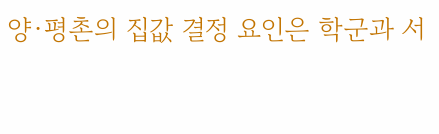양·평촌의 집값 결정 요인은 학군과 서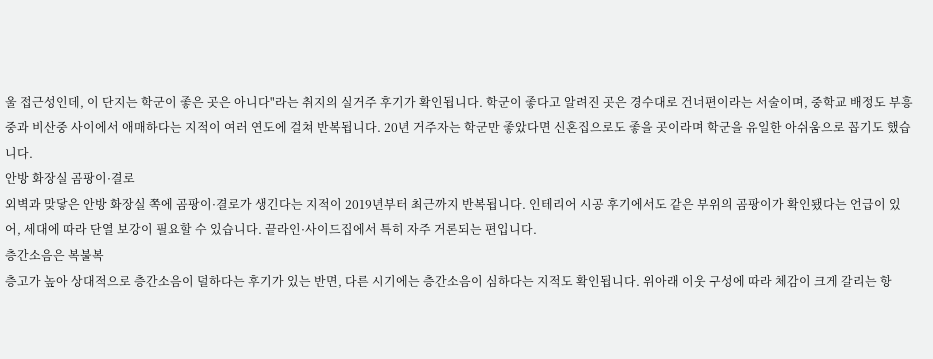울 접근성인데, 이 단지는 학군이 좋은 곳은 아니다"라는 취지의 실거주 후기가 확인됩니다. 학군이 좋다고 알려진 곳은 경수대로 건너편이라는 서술이며, 중학교 배정도 부흥중과 비산중 사이에서 애매하다는 지적이 여러 연도에 걸쳐 반복됩니다. 20년 거주자는 학군만 좋았다면 신혼집으로도 좋을 곳이라며 학군을 유일한 아쉬움으로 꼽기도 했습니다.
안방 화장실 곰팡이·결로
외벽과 맞닿은 안방 화장실 쪽에 곰팡이·결로가 생긴다는 지적이 2019년부터 최근까지 반복됩니다. 인테리어 시공 후기에서도 같은 부위의 곰팡이가 확인됐다는 언급이 있어, 세대에 따라 단열 보강이 필요할 수 있습니다. 끝라인·사이드집에서 특히 자주 거론되는 편입니다.
층간소음은 복불복
층고가 높아 상대적으로 층간소음이 덜하다는 후기가 있는 반면, 다른 시기에는 층간소음이 심하다는 지적도 확인됩니다. 위아래 이웃 구성에 따라 체감이 크게 갈리는 항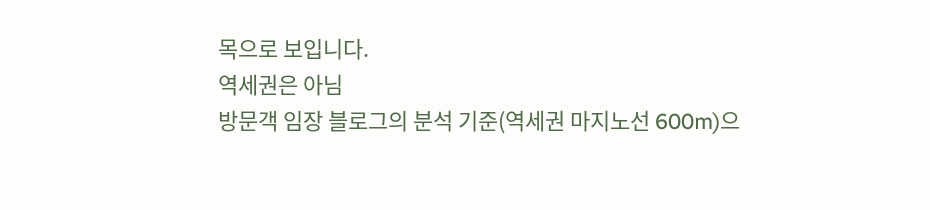목으로 보입니다.
역세권은 아님
방문객 임장 블로그의 분석 기준(역세권 마지노선 600m)으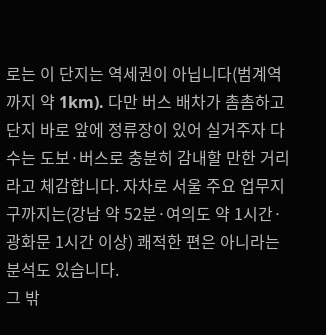로는 이 단지는 역세권이 아닙니다(범계역까지 약 1km). 다만 버스 배차가 촘촘하고 단지 바로 앞에 정류장이 있어 실거주자 다수는 도보·버스로 충분히 감내할 만한 거리라고 체감합니다. 자차로 서울 주요 업무지구까지는(강남 약 52분·여의도 약 1시간·광화문 1시간 이상) 쾌적한 편은 아니라는 분석도 있습니다.
그 밖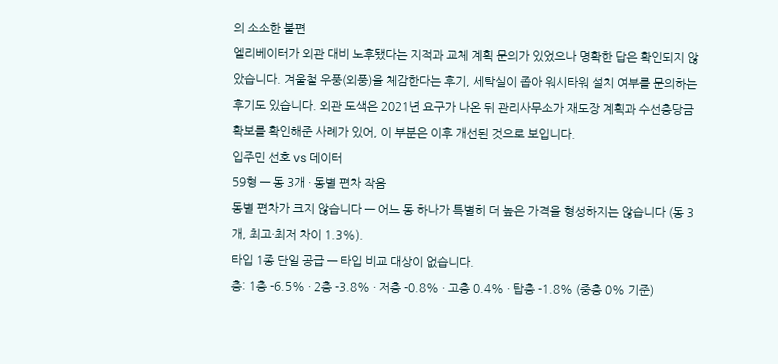의 소소한 불편
엘리베이터가 외관 대비 노후됐다는 지적과 교체 계획 문의가 있었으나 명확한 답은 확인되지 않았습니다. 겨울철 우풍(외풍)을 체감한다는 후기, 세탁실이 좁아 워시타워 설치 여부를 문의하는 후기도 있습니다. 외관 도색은 2021년 요구가 나온 뒤 관리사무소가 재도장 계획과 수선충당금 확보를 확인해준 사례가 있어, 이 부분은 이후 개선된 것으로 보입니다.
입주민 선호 vs 데이터
59형 — 동 3개 · 동별 편차 작음
동별 편차가 크지 않습니다 — 어느 동 하나가 특별히 더 높은 가격을 형성하지는 않습니다 (동 3개, 최고·최저 차이 1.3%).
타입 1종 단일 공급 — 타입 비교 대상이 없습니다.
층: 1층 -6.5% · 2층 -3.8% · 저층 -0.8% · 고층 0.4% · 탑층 -1.8% (중층 0% 기준)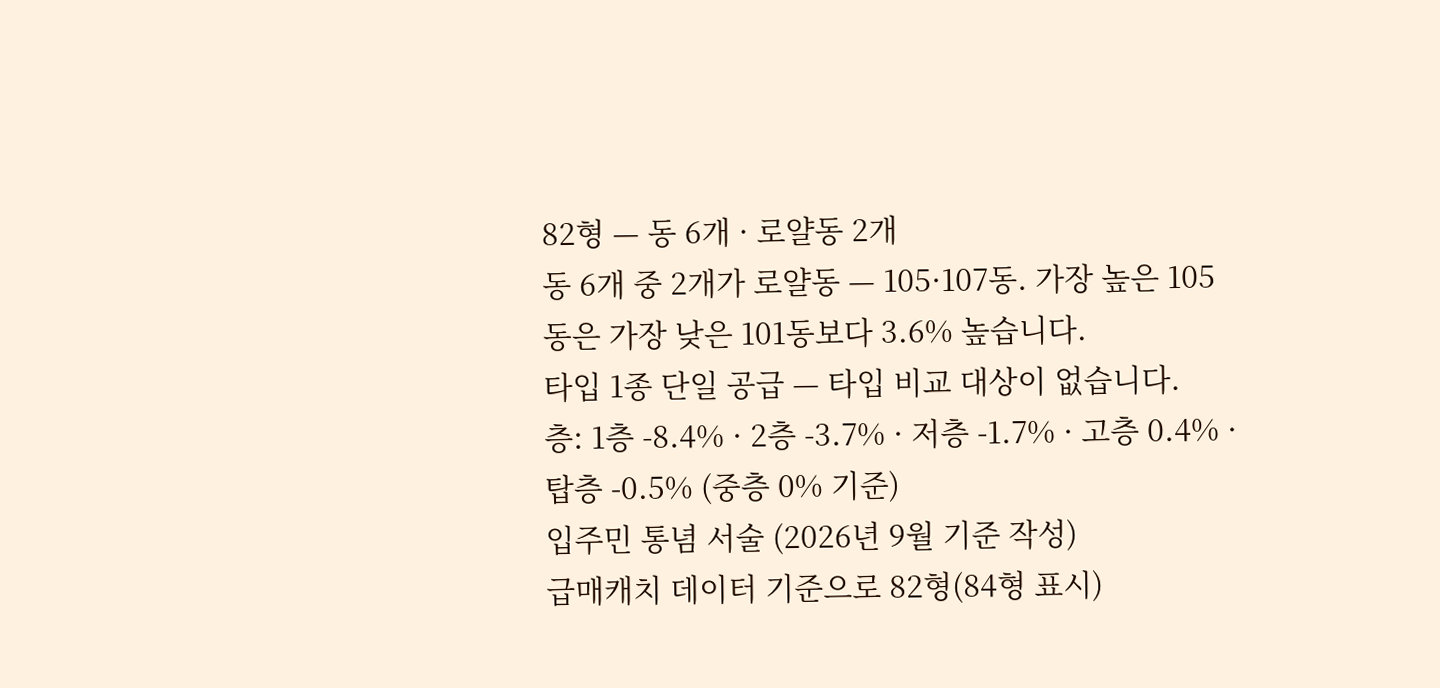82형 — 동 6개 · 로얄동 2개
동 6개 중 2개가 로얄동 — 105·107동. 가장 높은 105동은 가장 낮은 101동보다 3.6% 높습니다.
타입 1종 단일 공급 — 타입 비교 대상이 없습니다.
층: 1층 -8.4% · 2층 -3.7% · 저층 -1.7% · 고층 0.4% · 탑층 -0.5% (중층 0% 기준)
입주민 통념 서술 (2026년 9월 기준 작성)
급매캐치 데이터 기준으로 82형(84형 표시)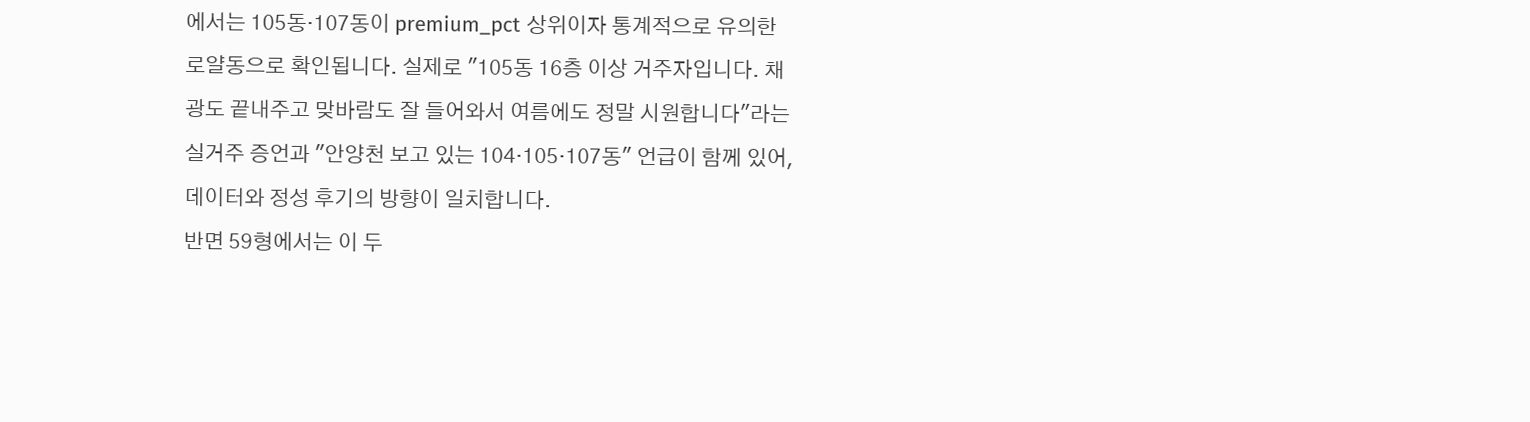에서는 105동·107동이 premium_pct 상위이자 통계적으로 유의한 로얄동으로 확인됩니다. 실제로 "105동 16층 이상 거주자입니다. 채광도 끝내주고 맞바람도 잘 들어와서 여름에도 정말 시원합니다"라는 실거주 증언과 "안양천 보고 있는 104·105·107동" 언급이 함께 있어, 데이터와 정성 후기의 방향이 일치합니다.
반면 59형에서는 이 두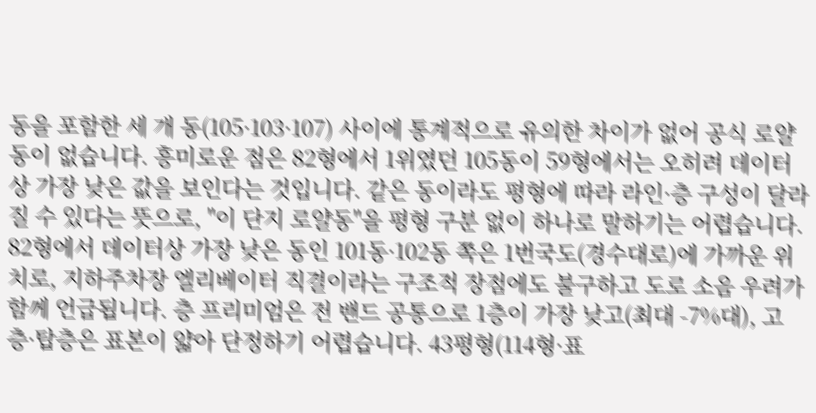동을 포함한 세 개 동(105·103·107) 사이에 통계적으로 유의한 차이가 없어 공식 로얄동이 없습니다. 흥미로운 점은 82형에서 1위였던 105동이 59형에서는 오히려 데이터상 가장 낮은 값을 보인다는 것입니다. 같은 동이라도 평형에 따라 라인·층 구성이 달라질 수 있다는 뜻으로, "이 단지 로얄동"을 평형 구분 없이 하나로 말하기는 어렵습니다.
82형에서 데이터상 가장 낮은 동인 101동·102동 쪽은 1번국도(경수대로)에 가까운 위치로, 지하주차장 엘리베이터 직결이라는 구조적 장점에도 불구하고 도로 소음 우려가 함께 언급됩니다. 층 프리미엄은 전 밴드 공통으로 1층이 가장 낮고(최대 -7%대), 고층·탑층은 표본이 얇아 단정하기 어렵습니다. 43평형(114형·표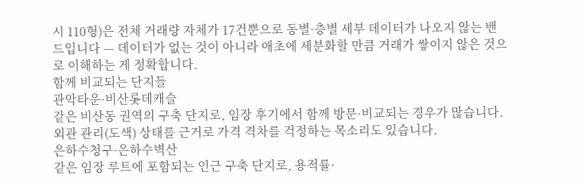시 110형)은 전체 거래량 자체가 17건뿐으로 동별·층별 세부 데이터가 나오지 않는 밴드입니다 — 데이터가 없는 것이 아니라 애초에 세분화할 만큼 거래가 쌓이지 않은 것으로 이해하는 게 정확합니다.
함께 비교되는 단지들
관악타운·비산롯데캐슬
같은 비산동 권역의 구축 단지로, 임장 후기에서 함께 방문·비교되는 경우가 많습니다. 외관 관리(도색) 상태를 근거로 가격 격차를 걱정하는 목소리도 있습니다.
은하수청구·은하수벽산
같은 임장 루트에 포함되는 인근 구축 단지로, 용적률·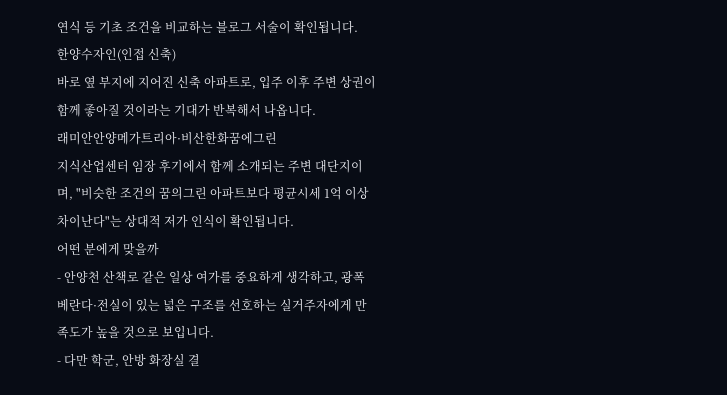연식 등 기초 조건을 비교하는 블로그 서술이 확인됩니다.
한양수자인(인접 신축)
바로 옆 부지에 지어진 신축 아파트로, 입주 이후 주변 상권이 함께 좋아질 것이라는 기대가 반복해서 나옵니다.
래미안안양메가트리아·비산한화꿈에그린
지식산업센터 임장 후기에서 함께 소개되는 주변 대단지이며, "비슷한 조건의 꿈의그린 아파트보다 평균시세 1억 이상 차이난다"는 상대적 저가 인식이 확인됩니다.
어떤 분에게 맞을까
- 안양천 산책로 같은 일상 여가를 중요하게 생각하고, 광폭베란다·전실이 있는 넓은 구조를 선호하는 실거주자에게 만족도가 높을 것으로 보입니다.
- 다만 학군, 안방 화장실 결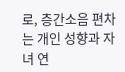로, 층간소음 편차는 개인 성향과 자녀 연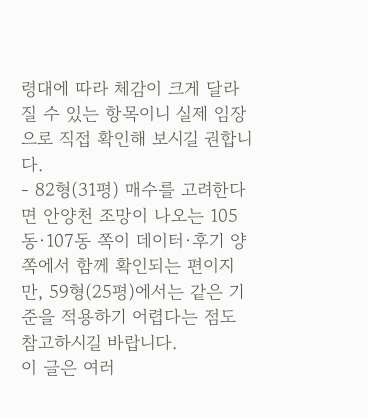령대에 따라 체감이 크게 달라질 수 있는 항목이니 실제 임장으로 직접 확인해 보시길 권합니다.
- 82형(31평) 매수를 고려한다면 안양천 조망이 나오는 105동·107동 쪽이 데이터·후기 양쪽에서 함께 확인되는 편이지만, 59형(25평)에서는 같은 기준을 적용하기 어렵다는 점도 참고하시길 바랍니다.
이 글은 여러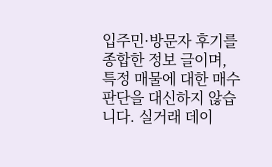입주민·방문자 후기를 종합한 정보 글이며, 특정 매물에 대한 매수 판단을 대신하지 않습니다. 실거래 데이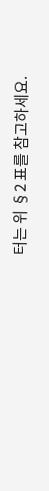터는 위 §2 표를 참고하세요.